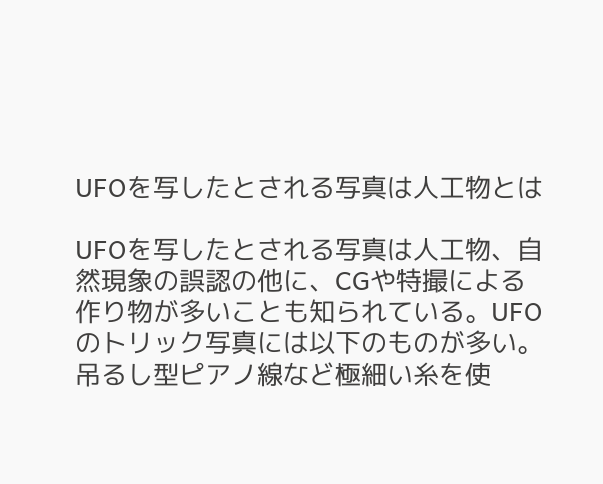UFOを写したとされる写真は人工物とは

UFOを写したとされる写真は人工物、自然現象の誤認の他に、CGや特撮による作り物が多いことも知られている。UFOのトリック写真には以下のものが多い。吊るし型ピアノ線など極細い糸を使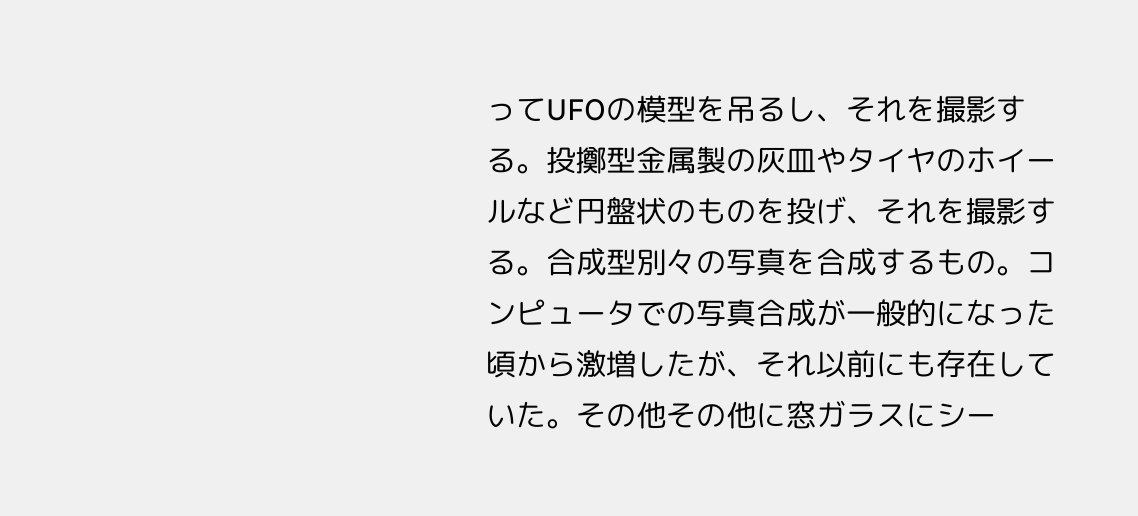ってUFOの模型を吊るし、それを撮影する。投擲型金属製の灰皿やタイヤのホイールなど円盤状のものを投げ、それを撮影する。合成型別々の写真を合成するもの。コンピュータでの写真合成が一般的になった頃から激増したが、それ以前にも存在していた。その他その他に窓ガラスにシー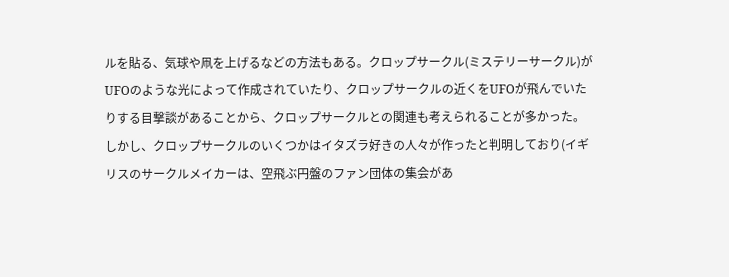ルを貼る、気球や凧を上げるなどの方法もある。クロップサークル(ミステリーサークル)がUFOのような光によって作成されていたり、クロップサークルの近くをUFOが飛んでいたりする目撃談があることから、クロップサークルとの関連も考えられることが多かった。しかし、クロップサークルのいくつかはイタズラ好きの人々が作ったと判明しており(イギリスのサークルメイカーは、空飛ぶ円盤のファン団体の集会があ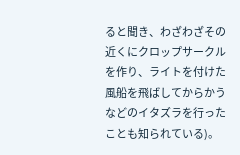ると聞き、わざわざその近くにクロップサークルを作り、ライトを付けた風船を飛ばしてからかうなどのイタズラを行ったことも知られている)。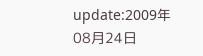update:2009年08月24日